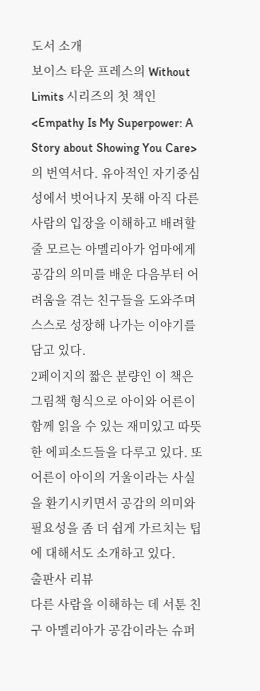도서 소개
보이스 타운 프레스의 Without Limits 시리즈의 첫 책인 <Empathy Is My Superpower: A Story about Showing You Care>의 번역서다. 유아적인 자기중심성에서 벗어나지 못해 아직 다른 사람의 입장을 이해하고 배려할 줄 모르는 아멜리아가 엄마에게 공감의 의미를 배운 다음부터 어려움을 겪는 친구들을 도와주며 스스로 성장해 나가는 이야기를 담고 있다.
2페이지의 짧은 분량인 이 책은 그림책 형식으로 아이와 어른이 함께 읽을 수 있는 재미있고 따뜻한 에피소드들을 다루고 있다. 또 어른이 아이의 거울이라는 사실을 환기시키면서 공감의 의미와 필요성을 좀 더 쉽게 가르치는 팁에 대해서도 소개하고 있다.
출판사 리뷰
다른 사람을 이해하는 데 서툰 친구 아멜리아가 공감이라는 슈퍼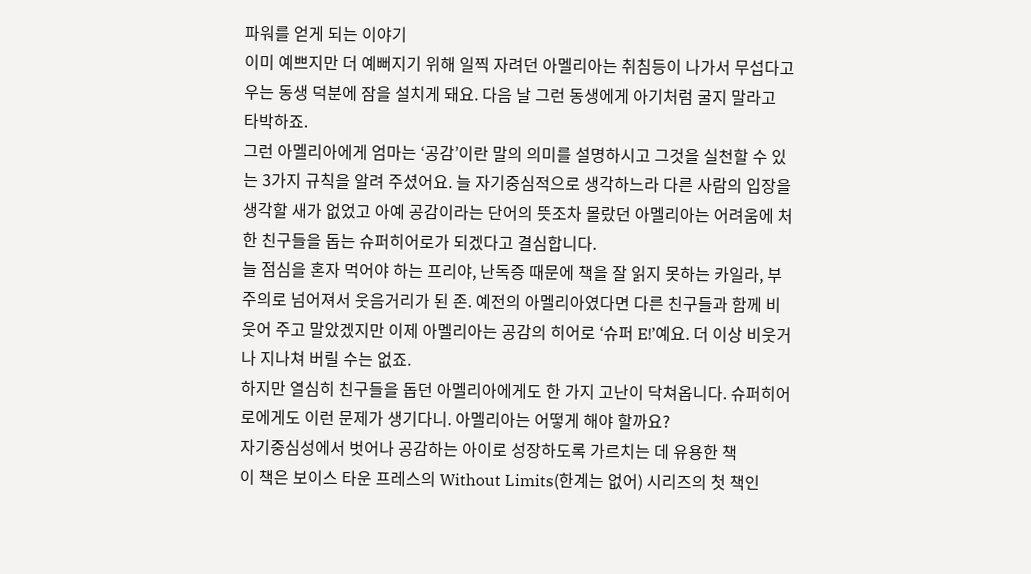파워를 얻게 되는 이야기
이미 예쁘지만 더 예뻐지기 위해 일찍 자려던 아멜리아는 취침등이 나가서 무섭다고 우는 동생 덕분에 잠을 설치게 돼요. 다음 날 그런 동생에게 아기처럼 굴지 말라고 타박하죠.
그런 아멜리아에게 엄마는 ‘공감’이란 말의 의미를 설명하시고 그것을 실천할 수 있는 3가지 규칙을 알려 주셨어요. 늘 자기중심적으로 생각하느라 다른 사람의 입장을 생각할 새가 없었고 아예 공감이라는 단어의 뜻조차 몰랐던 아멜리아는 어려움에 처한 친구들을 돕는 슈퍼히어로가 되겠다고 결심합니다.
늘 점심을 혼자 먹어야 하는 프리야, 난독증 때문에 책을 잘 읽지 못하는 카일라, 부주의로 넘어져서 웃음거리가 된 존. 예전의 아멜리아였다면 다른 친구들과 함께 비웃어 주고 말았겠지만 이제 아멜리아는 공감의 히어로 ‘슈퍼 E!’예요. 더 이상 비웃거나 지나쳐 버릴 수는 없죠.
하지만 열심히 친구들을 돕던 아멜리아에게도 한 가지 고난이 닥쳐옵니다. 슈퍼히어로에게도 이런 문제가 생기다니. 아멜리아는 어떻게 해야 할까요?
자기중심성에서 벗어나 공감하는 아이로 성장하도록 가르치는 데 유용한 책
이 책은 보이스 타운 프레스의 Without Limits(한계는 없어) 시리즈의 첫 책인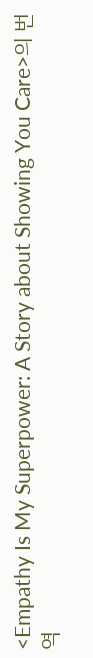<Empathy Is My Superpower: A Story about Showing You Care>의 번역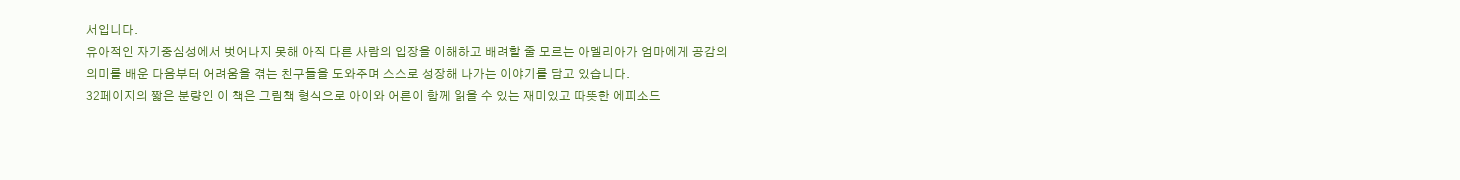서입니다.
유아적인 자기중심성에서 벗어나지 못해 아직 다른 사람의 입장을 이해하고 배려할 줄 모르는 아멜리아가 엄마에게 공감의 의미를 배운 다음부터 어려움을 겪는 친구들을 도와주며 스스로 성장해 나가는 이야기를 담고 있습니다.
32페이지의 짧은 분량인 이 책은 그림책 형식으로 아이와 어른이 함께 읽을 수 있는 재미있고 따뜻한 에피소드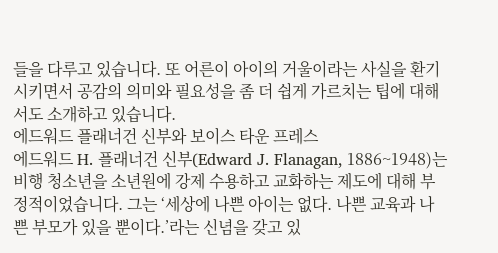들을 다루고 있습니다. 또 어른이 아이의 거울이라는 사실을 환기시키면서 공감의 의미와 필요성을 좀 더 쉽게 가르치는 팁에 대해서도 소개하고 있습니다.
에드워드 플래너건 신부와 보이스 타운 프레스
에드워드 H. 플래너건 신부(Edward J. Flanagan, 1886~1948)는 비행 청소년을 소년원에 강제 수용하고 교화하는 제도에 대해 부정적이었습니다. 그는 ‘세상에 나쁜 아이는 없다. 나쁜 교육과 나쁜 부모가 있을 뿐이다.’라는 신념을 갖고 있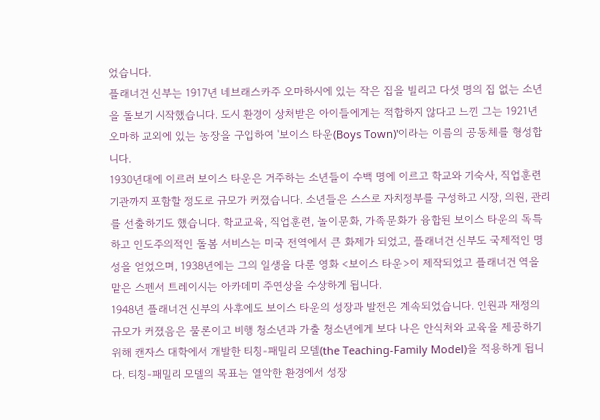었습니다.
플래너건 신부는 1917년 네브래스카주 오마하시에 있는 작은 집을 빌리고 다섯 명의 집 없는 소년을 돌보기 시작했습니다. 도시 환경이 상처받은 아이들에게는 적합하지 않다고 느낀 그는 1921년 오마하 교외에 있는 농장을 구입하여 '보이스 타운(Boys Town)'이라는 이름의 공동체를 형성합니다.
1930년대에 이르러 보이스 타운은 거주하는 소년들이 수백 명에 이르고 학교와 기숙사, 직업훈련기관까지 포함할 정도로 규모가 커졌습니다. 소년들은 스스로 자치정부를 구성하고 시장, 의원, 관리를 선출하기도 했습니다. 학교교육, 직업훈련, 놀이문화, 가족문화가 융합된 보이스 타운의 독특하고 인도주의적인 돌봄 서비스는 미국 전역에서 큰 화제가 되었고, 플래너건 신부도 국제적인 명성을 얻었으며, 1938년에는 그의 일생을 다룬 영화 <보이스 타운>이 제작되었고 플래너건 역을 맡은 스펜서 트레이시는 아카데미 주연상을 수상하게 됩니다.
1948년 플래너건 신부의 사후에도 보이스 타운의 성장과 발전은 계속되었습니다. 인원과 재정의 규모가 커졌음은 물론이고 비행 청소년과 가출 청소년에게 보다 나은 안식처와 교육을 제공하기 위해 캔자스 대학에서 개발한 티칭-패밀리 모델(the Teaching-Family Model)을 적용하게 됩니다. 티칭-패밀리 모델의 목표는 열악한 환경에서 성장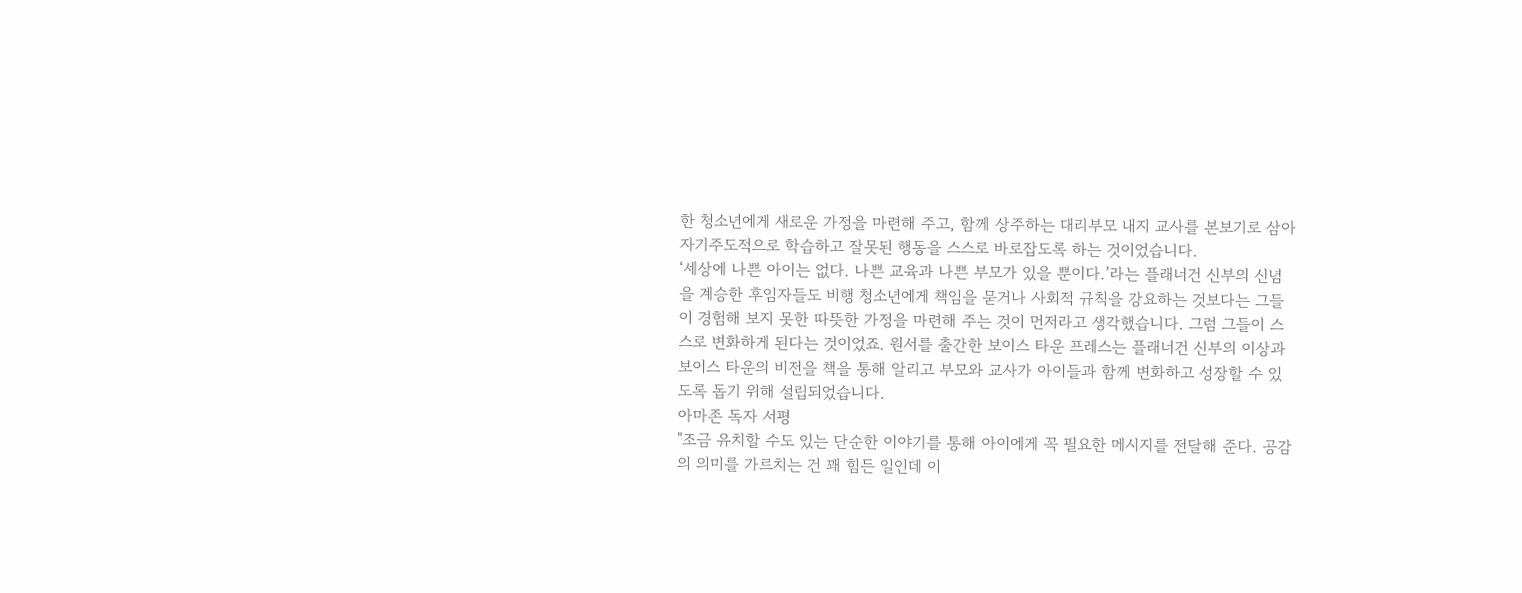한 청소년에게 새로운 가정을 마련해 주고, 함께 상주하는 대리부모 내지 교사를 본보기로 삼아 자기주도적으로 학습하고 잘못된 행동을 스스로 바로잡도록 하는 것이었습니다.
‘세상에 나쁜 아이는 없다. 나쁜 교육과 나쁜 부모가 있을 뿐이다.’라는 플래너건 신부의 신념을 계승한 후임자들도 비행 청소년에게 책임을 묻거나 사회적 규칙을 강요하는 것보다는 그들이 경험해 보지 못한 따뜻한 가정을 마련해 주는 것이 먼저라고 생각했습니다. 그럼 그들이 스스로 변화하게 된다는 것이었죠. 원서를 출간한 보이스 타운 프레스는 플래너건 신부의 이상과 보이스 타운의 비전을 책을 통해 알리고 부모와 교사가 아이들과 함께 변화하고 성장할 수 있도록 돕기 위해 설립되었습니다.
아마존 독자 서평
"조금 유치할 수도 있는 단순한 이야기를 통해 아이에게 꼭 필요한 메시지를 전달해 준다. 공감의 의미를 가르치는 건 꽤 힘든 일인데 이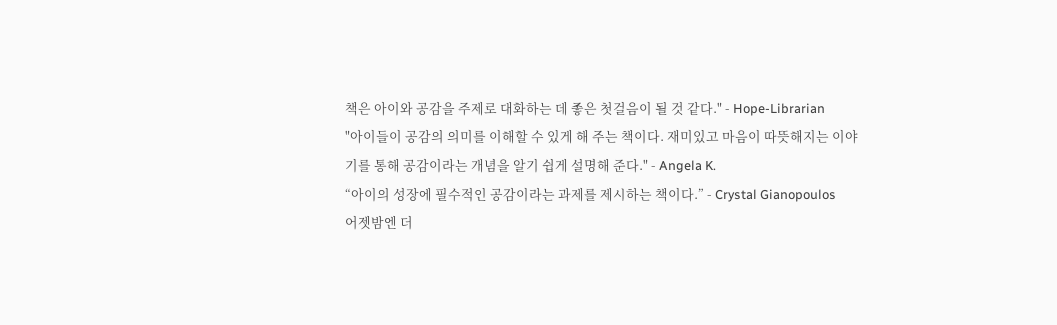책은 아이와 공감을 주제로 대화하는 데 좋은 첫걸음이 될 것 같다." - Hope-Librarian
"아이들이 공감의 의미를 이해할 수 있게 해 주는 책이다. 재미있고 마음이 따뜻해지는 이야기를 통해 공감이라는 개념을 알기 쉽게 설명해 준다." - Angela K.
“아이의 성장에 필수적인 공감이라는 과제를 제시하는 책이다.” - Crystal Gianopoulos
어젯밤엔 더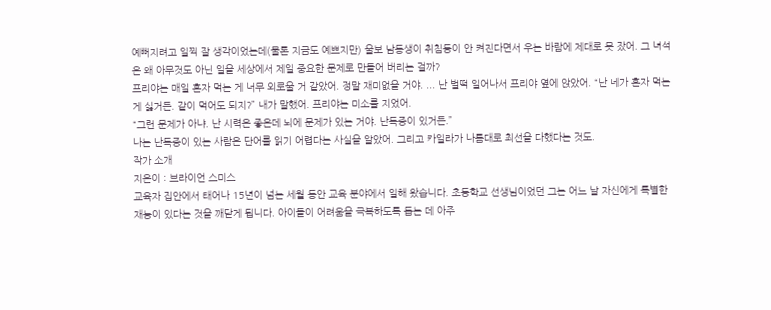예뻐지려고 일찍 잘 생각이었는데(물론 지금도 예쁘지만) 울보 남동생이 취침등이 안 켜진다면서 우는 바람에 제대로 못 잤어. 그 녀석은 왜 아무것도 아닌 일을 세상에서 제일 중요한 문제로 만들어 버리는 걸까?
프리야는 매일 혼자 먹는 게 너무 외로울 거 같았어. 정말 재미없을 거야. ... 난 벌떡 일어나서 프리야 옆에 앉았어. “난 네가 혼자 먹는 게 싫거든. 같이 먹어도 되지?” 내가 말했어. 프리야는 미소를 지었어.
“그런 문제가 아냐. 난 시력은 좋은데 뇌에 문제가 있는 거야. 난독증이 있거든.”
나는 난독증이 있는 사람은 단어를 읽기 어렵다는 사실을 알았어. 그리고 카일라가 나름대로 최선을 다했다는 것도.
작가 소개
지은이 : 브라이언 스미스
교육자 집안에서 태어나 15년이 넘는 세월 동안 교육 분야에서 일해 왔습니다. 초등학교 선생님이었던 그는 어느 날 자신에게 특별한 재능이 있다는 것을 깨닫게 됩니다. 아이들이 어려움을 극복하도록 돕는 데 아주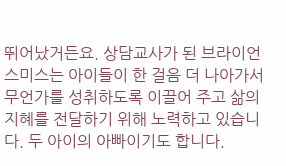뛰어났거든요. 상담교사가 된 브라이언 스미스는 아이들이 한 걸음 더 나아가서 무언가를 성취하도록 이끌어 주고 삶의 지혜를 전달하기 위해 노력하고 있습니다. 두 아이의 아빠이기도 합니다.